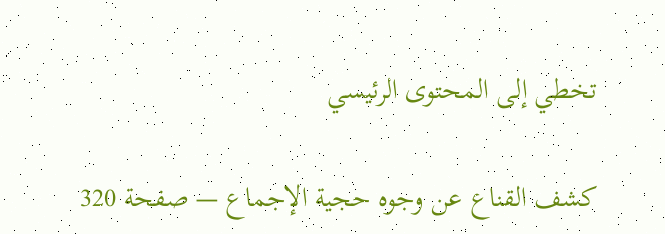تخطي إلى المحتوى الرئيسي

كشف القناع عن وجوه حجية الإجماع — صفحة 320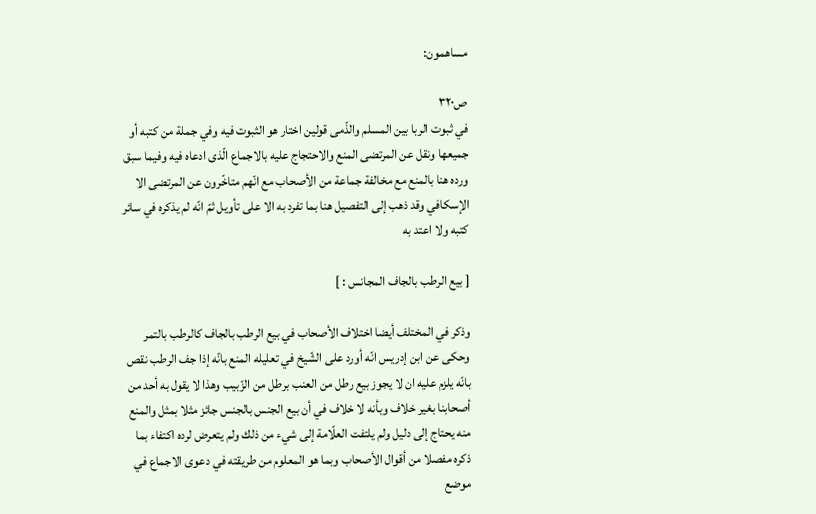مساهمون:

ص٣٢٠
في ثبوت الربا بين المسلم والذّمى قولين اختار هو الثبوت فيه وفي جملة من كتبه أو جميعها ونقل عن المرتضى المنع والاحتجاج عليه بالاجماع الّذى ادعاه فيه وفيما سبق ورده هنا بالمنع مع مخالفة جماعة من الأصحاب مع انّهم متاخّرون عن المرتضى الا الإسكافي وقد ذهب إلى التفصيل هنا بما تفرد به الا على تأويل ثمّ انّه لم يذكره في سائر كتبه ولا اعتد به

[ بيع الرطب بالجاف المجانس : ]

وذكر في المختلف أيضا اختلاف الأصحاب في بيع الرطب بالجاف كالرطب بالتمر وحكى عن ابن إدريس انّه أورد على الشّيخ في تعليله المنع بانّه إذا جف الرطب نقص بانّه يلزم عليه ان لا يجوز بيع رطل من العنب برطل من الزّبيب وهذا لا يقول به أحد من أصحابنا بغير خلاف وبأنه لا خلاف في أن بيع الجنس بالجنس جائز مثلا بمثل والمنع منه يحتاج إلى دليل ولم يلتفت العلّامة إلى شيء من ذلك ولم يتعرض لرده اكتفاء بما ذكره مفصلا من أقوال الأصحاب وبما هو المعلوم من طريقته في دعوى الاجماع في موضع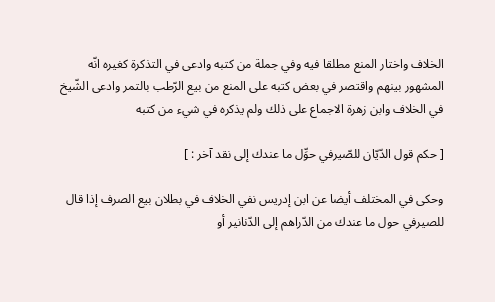الخلاف واختار المنع مطلقا فيه وفي جملة من كتبه وادعى في التذكرة كغيره انّه المشهور بينهم واقتصر في بعض كتبه على المنع من بيع الرّطب بالتمر وادعى الشّيخ في الخلاف وابن زهرة الاجماع على ذلك ولم يذكره في شيء من كتبه

[ حكم قول الدّيّان للصّيرفي حوِّل ما عندك إلى نقد آخر : ]

وحكى في المختلف أيضا عن ابن إدريس نفي الخلاف في بطلان بيع الصرف إذا قال للصيرفي حول ما عندك من الدّراهم إلى الدّنانير أو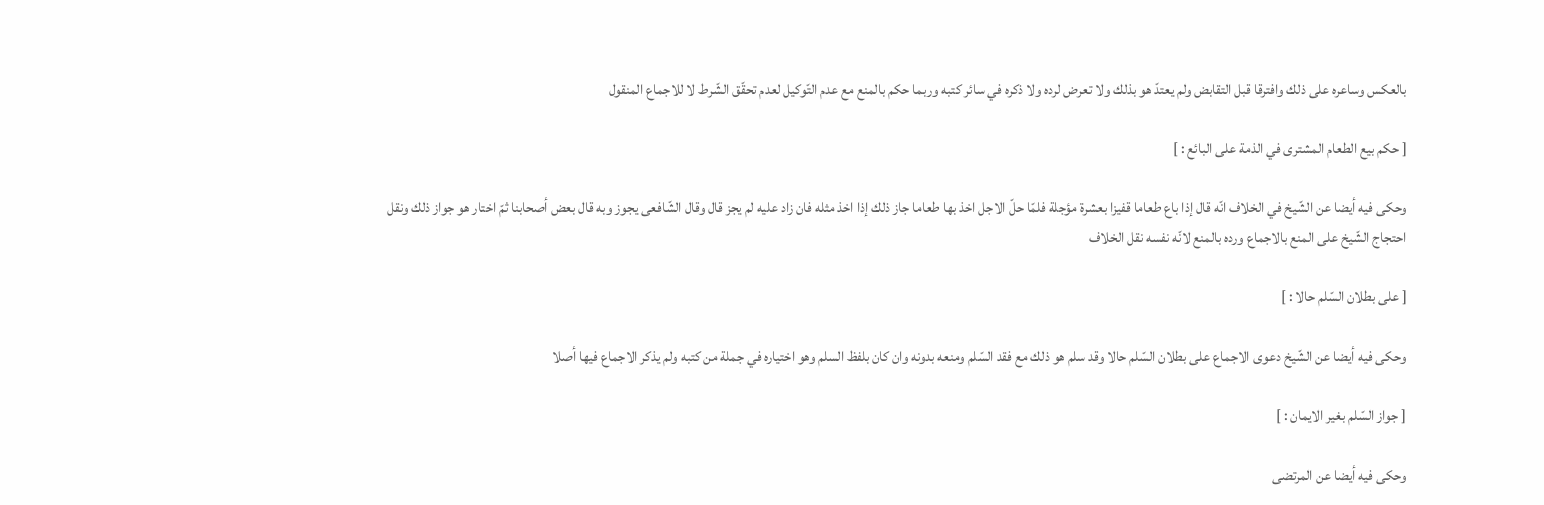بالعكس وساعره على ذلك وافترقا قبل التقابض ولم يعتدّ هو بذلك ولا تعرض لرده ولا ذكره في سائر كتبه وربما حكم بالمنع مع عدم التّوكيل لعدم تحقّق الشّرط لا للاجماع المنقول

[ حكم بيع الطعام المشترى في الذمة على البائع : ]

وحكى فيه أيضا عن الشّيخ في الخلاف انّه قال إذا باع طعاما قفيزا بعشرة مؤجلة فلمّا حلّ الاجل اخذ بها طعاما جاز ذلك إذا اخذ مثله فان زاد عليه لم يجز قال وقال الشّافعى يجوز وبه قال بعض أصحابنا ثمّ اختار هو جواز ذلك ونقل احتجاج الشّيخ على المنع بالاجماع ورده بالمنع لانّه نفسه نقل الخلاف

[ على بطلان السّلم حالا : ]

وحكى فيه أيضا عن الشّيخ دعوى الاجماع على بطلان السّلم حالا وقد سلم هو ذلك مع فقد السّلم ومنعه بدونه وان كان بلفظ السلم وهو اختياره في جملة من كتبه ولم يذكر الاجماع فيها أصلا

[ جواز السّلم بغير الايمان : ]

وحكى فيه أيضا عن المرتضى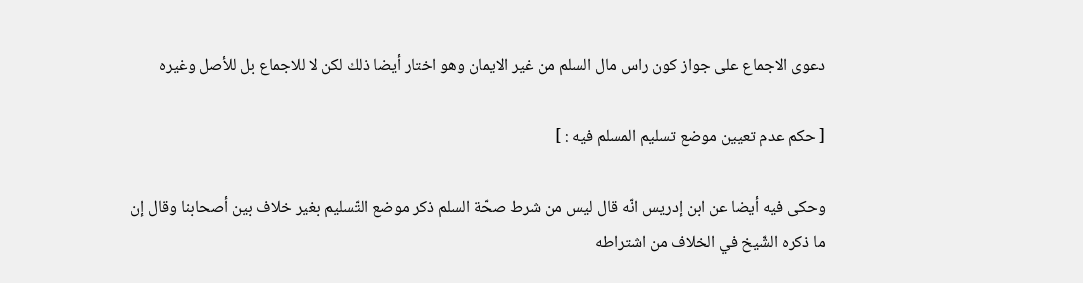دعوى الاجماع على جواز كون راس مال السلم من غير الايمان وهو اختار أيضا ذلك لكن لا للاجماع بل للأصل وغيره

[ حكم عدم تعيين موضع تسليم المسلم فيه : ]

وحكى فيه أيضا عن ابن إدريس انّه قال ليس من شرط صحّة السلم ذكر موضع التّسليم بغير خلاف بين أصحابنا وقال إن ما ذكره الشّيخ في الخلاف من اشتراطه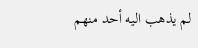لم يذهب اليه أحد منهم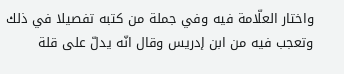واختار العلّامة فيه وفي جملة من كتبه تفصيلا في ذلك وتعجب فيه من ابن إدريس وقال انّه يدلّ على قلة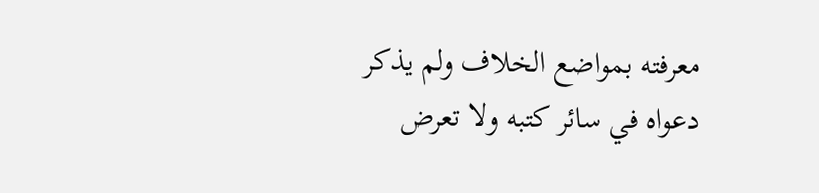معرفته بمواضع الخلاف ولم يذكر دعواه في سائر كتبه ولا تعرض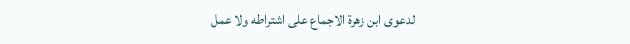لدعوى ابن زهرة الاجماع على اشتراطه ولا عمل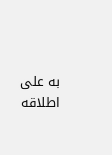به على اطلاقه